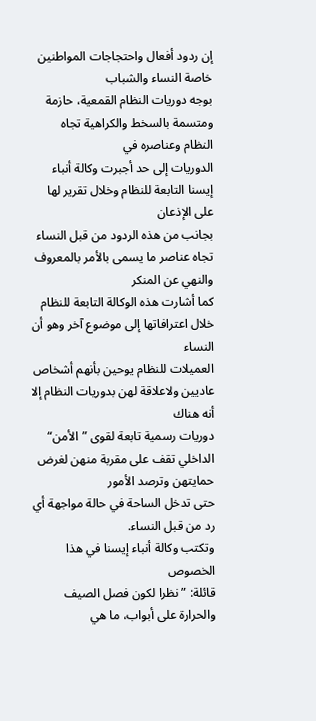إن ردود أفعال واحتجاجات المواطنين خاصة النساء والشباب
بوجه دوريات النظام القمعية، حازمة ومتسمة بالسخط والكراهية تجاه النظام وعناصره في
الدوريات إلى حد أجبرت وكالة أنباء إيسنا التابعة للنظام وخلال تقرير لها على الإذعان
بجانب من هذه الردود من قبل النساء تجاه عناصر ما يسمى بالأمر بالمعروف والنهي عن المنكر
كما أشارت هذه الوكالة التابعة للنظام خلال اعترافاتها إلى موضوع آخر وهو أن النساء
العميلات للنظام يوحين بأنهم أشخاص عاديين ولاعلاقة لهن بدوريات النظام إلا أنه هناك
دوريات رسمية تابعة لقوى ”الأمن“ الداخلي تقف على مقربة منهن لغرض حمايتهن وترصد الأمور
حتى تدخل الساحة في حالة مواجهة أي رد من قبل النساء.
وتكتب وكالة أنباء إيسنا في هذا الخصوص
قائلة: ”نظرا لكون فصل الصيف والحرارة على أبواب، ما هي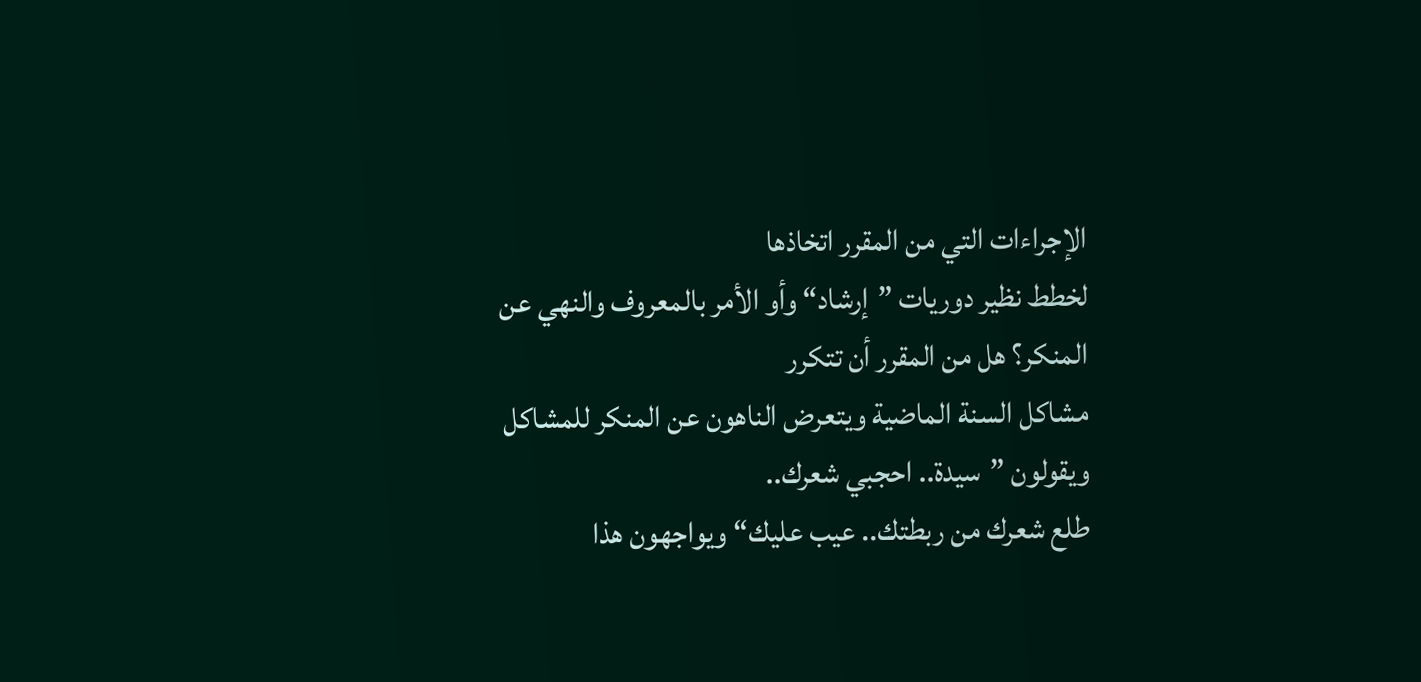الإجراءات التي من المقرر اتخاذها
لخطط نظير دوريات ”إرشاد“ وأو الأمر بالمعروف والنهي عن المنكر؟ هل من المقرر أن تتكرر
مشاكل السنة الماضية ويتعرض الناهون عن المنكر للمشاكل ويقولون ”سيدة.. احجبي شعرك..
طلع شعرك من ربطتك.. عيب عليك“ ويواجهون هذا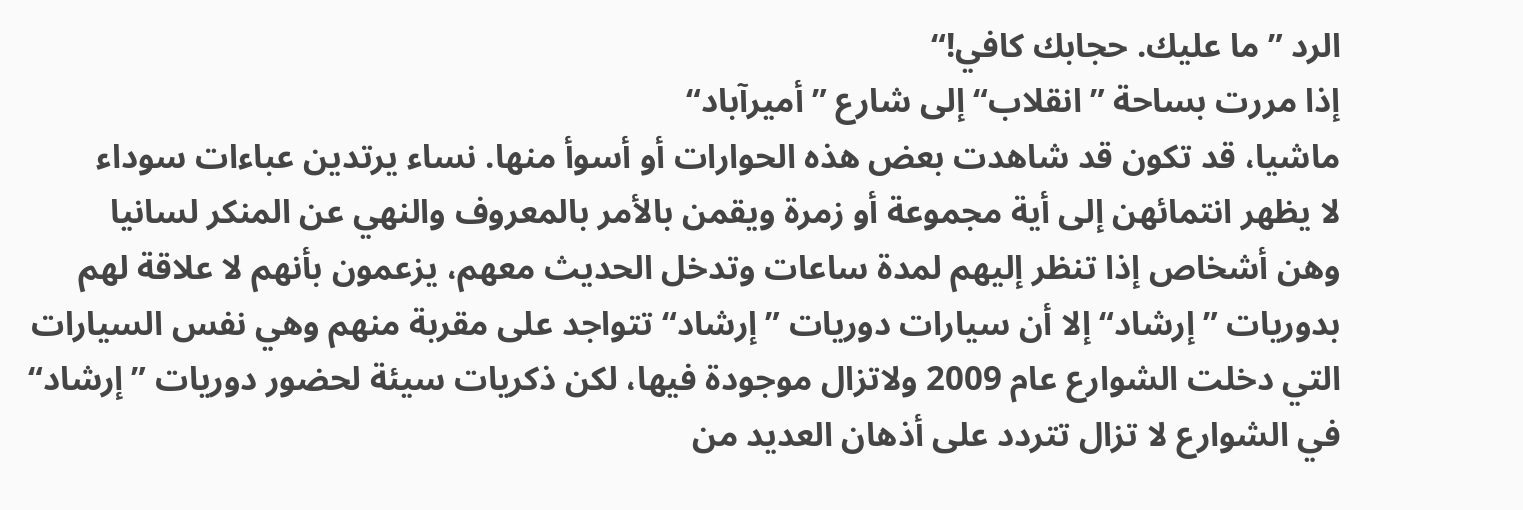الرد ”ما عليك. حجابك كافي!“
إذا مررت بساحة ”انقلاب“ إلى شارع ”أميرآباد“
ماشيا، قد تكون قد شاهدت بعض هذه الحوارات أو أسوأ منها. نساء يرتدين عباءات سوداء
لا يظهر انتمائهن إلى أية مجموعة أو زمرة ويقمن بالأمر بالمعروف والنهي عن المنكر لسانيا
وهن أشخاص إذا تنظر إليهم لمدة ساعات وتدخل الحديث معهم، يزعمون بأنهم لا علاقة لهم
بدوريات ”إرشاد“ إلا أن سيارات دوريات ”إرشاد“ تتواجد على مقربة منهم وهي نفس السيارات
التي دخلت الشوارع عام 2009 ولاتزال موجودة فيها، لكن ذكريات سيئة لحضور دوريات ”إرشاد“
في الشوارع لا تزال تتردد على أذهان العديد من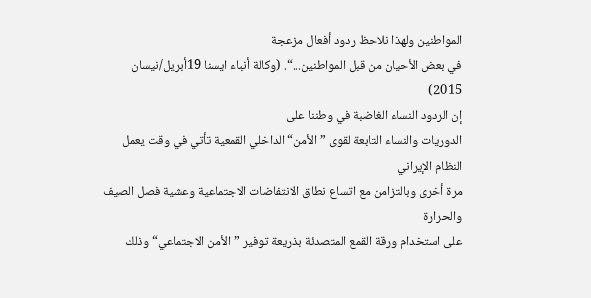المواطنين ولهذا نلاحظ ردود أفعال مزعجة
في بعض الأحيان من قبل المواطنين...“. (وكالة أنباء ايسنا 19أبريل/نيسان 2015)
إن الردود النساء الغاضبة في وطننا على
الدوريات والنساء التابعة لقوى ”الأمن“ الداخلي القمعية تأتي في وقت يعمل النظام الإيراني
مرة أخرى وبالتزامن مع اتساع نطاق الانتفاضات الاجتماعية وعشية فصل الصيف والحرارة
على استخدام ورقة القمع المتصدئة بذريعة توفير ”الأمن الاجتماعي“ وذلك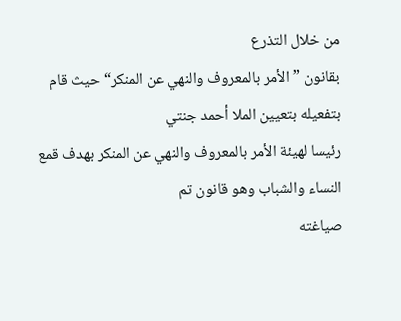من خلال التذرع
بقانون ”الأمر بالمعروف والنهي عن المنكر“ حيث قام بتفعيله بتعيين الملا أحمد جنتي
رئيسا لهيئة الأمر بالمعروف والنهي عن المنكر بهدف قمع النساء والشباب وهو قانون تم
صياغته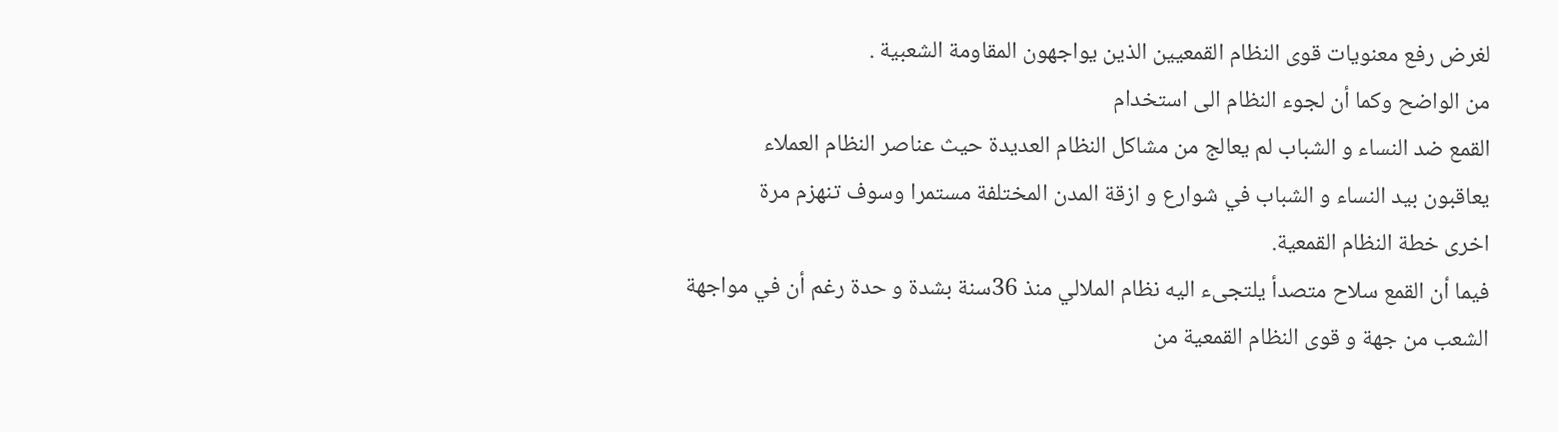لغرض رفع معنويات قوى النظام القمعيين الذين يواجهون المقاومة الشعبية .
من الواضح وكما أن لجوء النظام الى استخدام
القمع ضد النساء و الشباب لم يعالج من مشاكل النظام العديدة حيث عناصر النظام العملاء
يعاقبون بيد النساء و الشباب في شوارع و ازقة المدن المختلفة مستمرا وسوف تنهزم مرة
اخرى خطة النظام القمعية.
فيما أن القمع سلاح متصدأ يلتجىء اليه نظام الملالي منذ 36سنة بشدة و حدة رغم أن في مواجهة
الشعب من جهة و قوى النظام القمعية من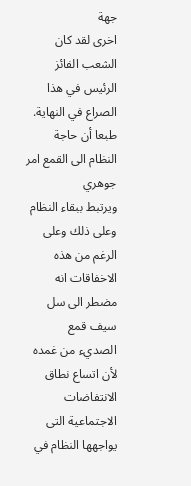جهة
اخرى لقد كان الشعب الفائز الرئيس في هذا الصراع في النهاية.
طبعا أن حاجة النظام الى القمع امر جوهري
ويرتبط ببقاء النظام وعلى ذلك وعلى الرغم من هذه الاخفاقات انه مضطر الى سل سيف قمع
الصديء من غمده لأن اتساع نطاق الانتفاضات
الاجتماعية التى يواجهها النظام في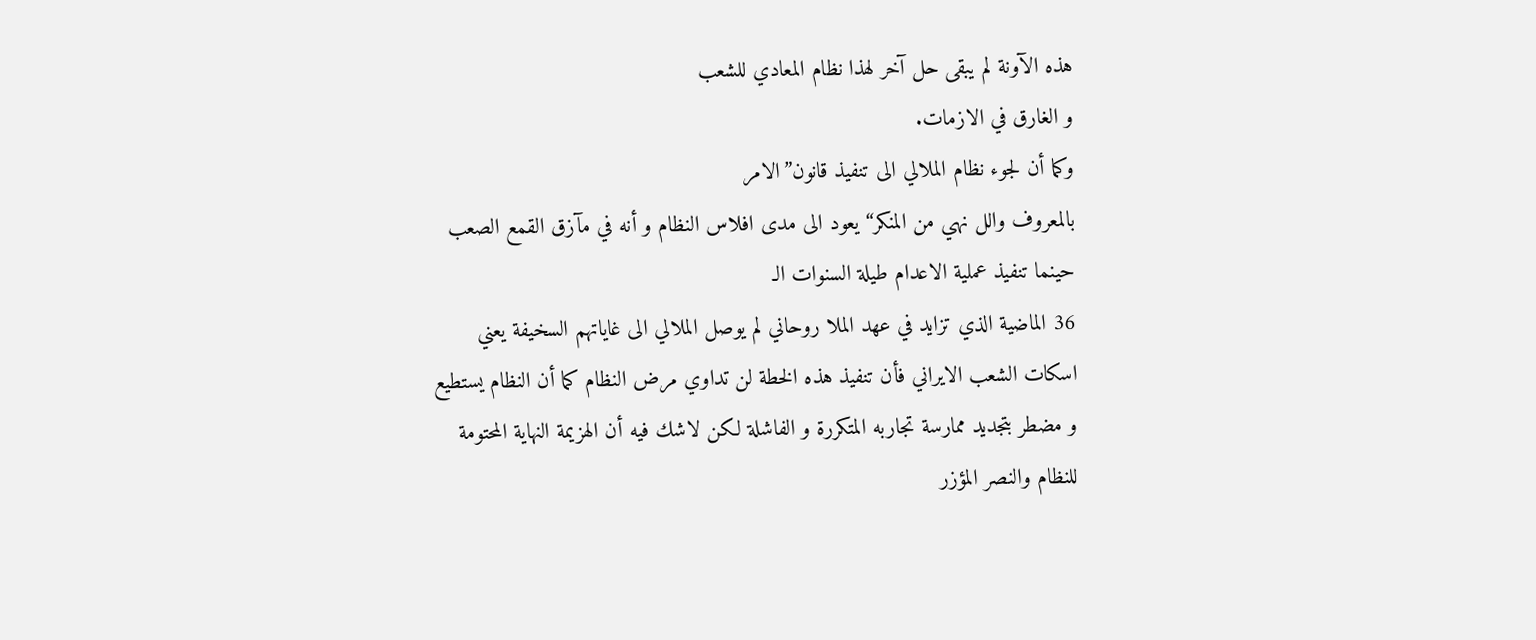هذه الآونة لم يبقى حل آخر لهذا نظام المعادي للشعب
و الغارق في الازمات.
وكما أن لجوء نظام الملالي الى تنفيذ قانون”الامر
بالمعروف والل نهي من المنكر“ يعود الى مدى افلاس النظام و أنه في مآزق القمع الصعب
حينما تنفيذ عملية الاعدام طيلة السنوات الـ
36 الماضية الذي تزايد في عهد الملا روحاني لم يوصل الملالي الى غاياتهم السخيفة يعني
اسكات الشعب الايراني فأن تنفيذ هذه الخطة لن تداوي مرض النظام كما أن النظام يستطيع
و مضطر بتجديد ممارسة تجاربه المتكررة و الفاشلة لكن لاشك فيه أن الهزيمة النهاية المحتومة
للنظام والنصر المؤزر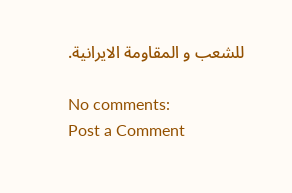للشعب و المقاومة الايرانية.

No comments:
Post a Comment